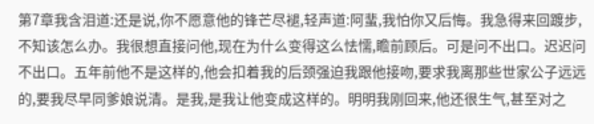第7章我含泪道:还是说,你不愿意他的锋芒尽褪,轻声道:阿蜚,我怕你又后悔。我急得来回踱步,不知该怎么办。我很想直接问他,现在为什么变得这么怯懦,瞻前顾后。可是问不出口。迟迟问不出口。五年前他不是这样的,他会扣着我的后颈强迫我跟他接吻,要求我离那些世家公子远远的,要我尽早同爹娘说清。是我,是我让他变成这样的。明明我刚回来,他还很生气,甚至对之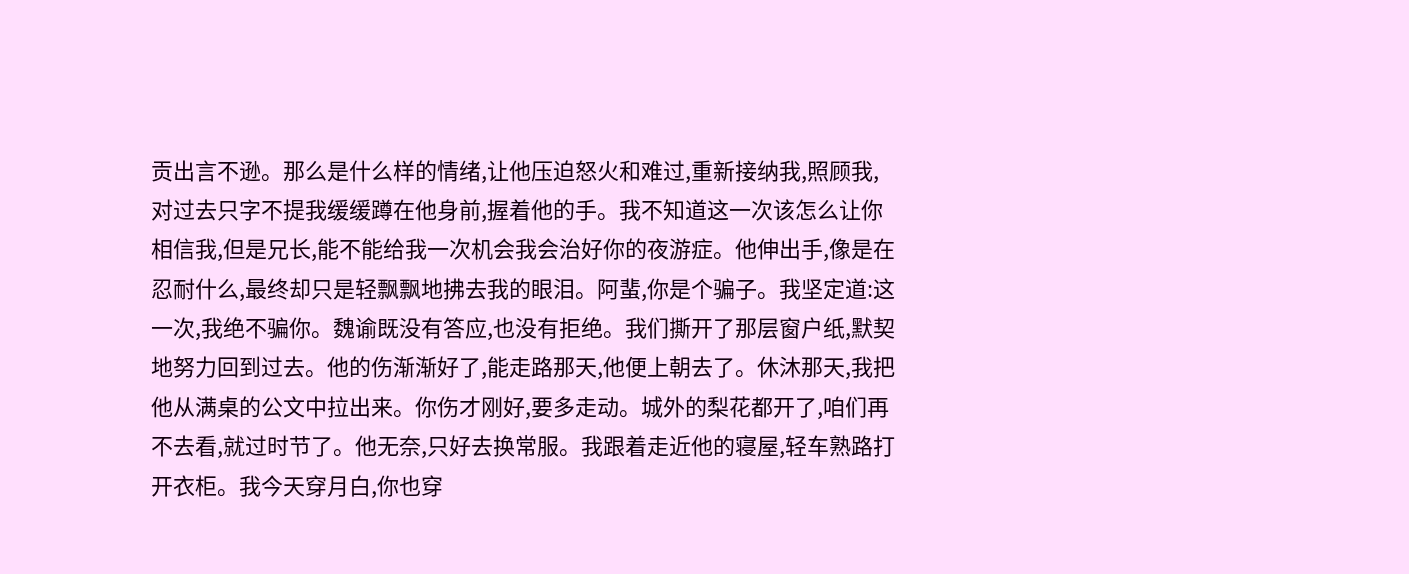贡出言不逊。那么是什么样的情绪,让他压迫怒火和难过,重新接纳我,照顾我,对过去只字不提我缓缓蹲在他身前,握着他的手。我不知道这一次该怎么让你相信我,但是兄长,能不能给我一次机会我会治好你的夜游症。他伸出手,像是在忍耐什么,最终却只是轻飘飘地拂去我的眼泪。阿蜚,你是个骗子。我坚定道:这一次,我绝不骗你。魏谕既没有答应,也没有拒绝。我们撕开了那层窗户纸,默契地努力回到过去。他的伤渐渐好了,能走路那天,他便上朝去了。休沐那天,我把他从满桌的公文中拉出来。你伤才刚好,要多走动。城外的梨花都开了,咱们再不去看,就过时节了。他无奈,只好去换常服。我跟着走近他的寝屋,轻车熟路打开衣柜。我今天穿月白,你也穿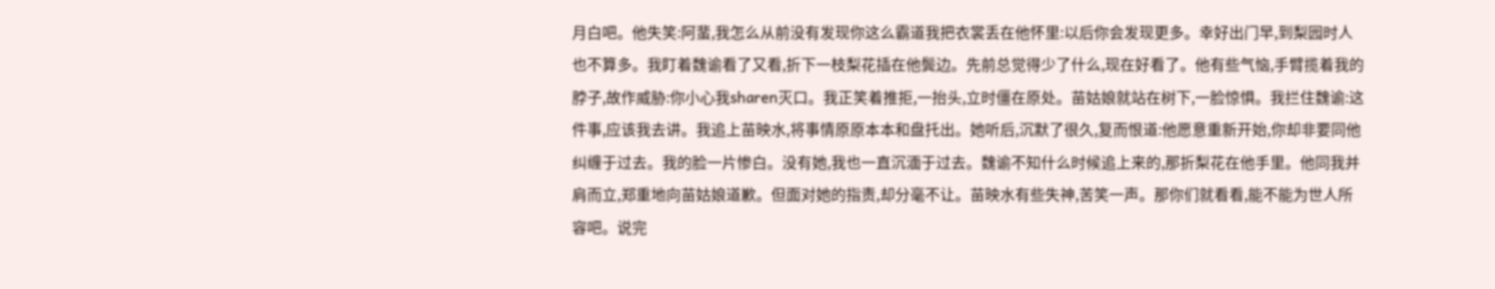月白吧。他失笑:阿蜚,我怎么从前没有发现你这么霸道我把衣裳丢在他怀里:以后你会发现更多。幸好出门早,到梨园时人也不算多。我盯着魏谕看了又看,折下一枝梨花插在他鬓边。先前总觉得少了什么,现在好看了。他有些气恼,手臂揽着我的脖子,故作威胁:你小心我sharen灭口。我正笑着推拒,一抬头,立时僵在原处。苗姑娘就站在树下,一脸惊惧。我拦住魏谕:这件事,应该我去讲。我追上苗映水,将事情原原本本和盘托出。她听后,沉默了很久,复而恨道:他愿意重新开始,你却非要同他纠缠于过去。我的脸一片惨白。没有她,我也一直沉湎于过去。魏谕不知什么时候追上来的,那折梨花在他手里。他同我并肩而立,郑重地向苗姑娘道歉。但面对她的指责,却分毫不让。苗映水有些失神,苦笑一声。那你们就看看,能不能为世人所容吧。说完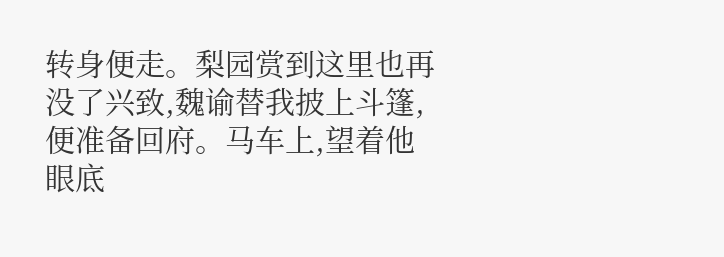转身便走。梨园赏到这里也再没了兴致,魏谕替我披上斗篷,便准备回府。马车上,望着他眼底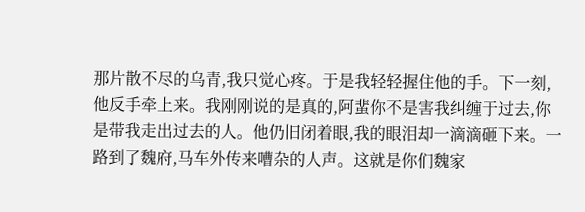那片散不尽的乌青,我只觉心疼。于是我轻轻握住他的手。下一刻,他反手牵上来。我刚刚说的是真的,阿蜚你不是害我纠缠于过去,你是带我走出过去的人。他仍旧闭着眼,我的眼泪却一滴滴砸下来。一路到了魏府,马车外传来嘈杂的人声。这就是你们魏家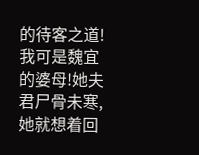的待客之道!我可是魏宜的婆母!她夫君尸骨未寒,她就想着回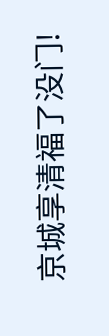京城享清福了没门!